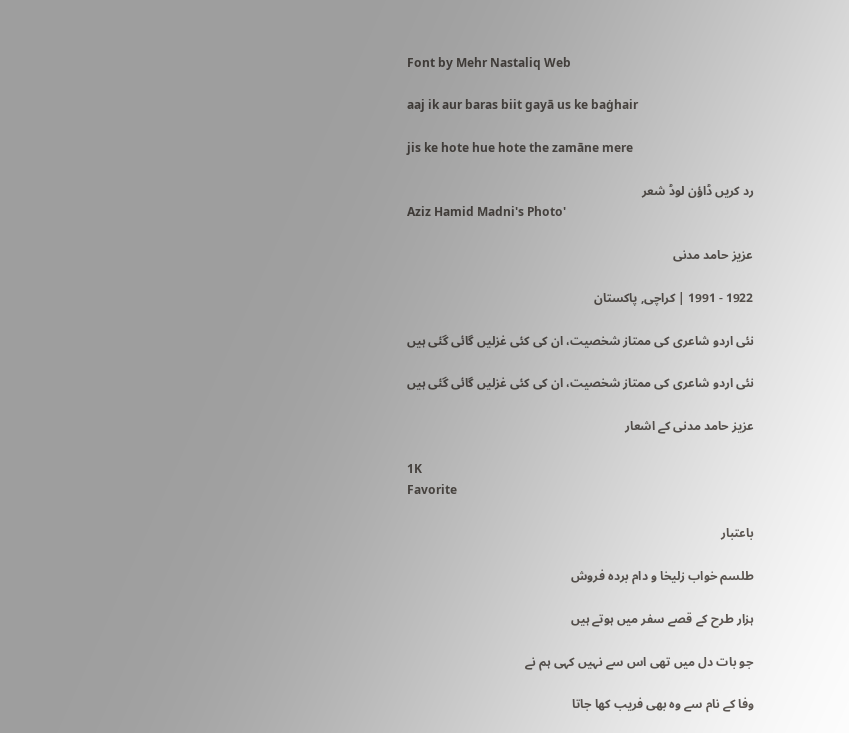Font by Mehr Nastaliq Web

aaj ik aur baras biit gayā us ke baġhair

jis ke hote hue hote the zamāne mere

رد کریں ڈاؤن لوڈ شعر
Aziz Hamid Madni's Photo'

عزیز حامد مدنی

1922 - 1991 | کراچی, پاکستان

نئی اردو شاعری کی ممتاز شخصیت، ان کی کئی غزلیں گائی گئی ہیں

نئی اردو شاعری کی ممتاز شخصیت، ان کی کئی غزلیں گائی گئی ہیں

عزیز حامد مدنی کے اشعار

1K
Favorite

باعتبار

طلسم خواب زلیخا و دام بردہ فروش

ہزار طرح کے قصے سفر میں ہوتے ہیں

جو بات دل میں تھی اس سے نہیں کہی ہم نے

وفا کے نام سے وہ بھی فریب کھا جاتا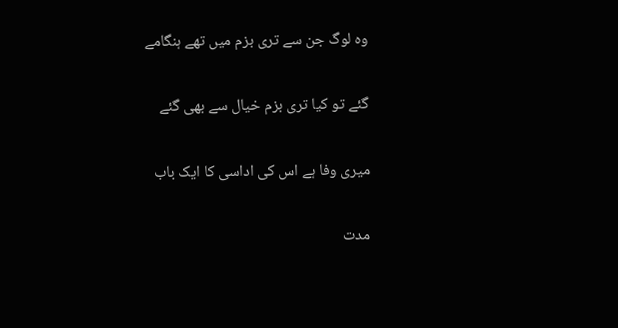وہ لوگ جن سے تری بزم میں تھے ہنگامے

گئے تو کیا تری بزم خیال سے بھی گئے

میری وفا ہے اس کی اداسی کا ایک باب

مدت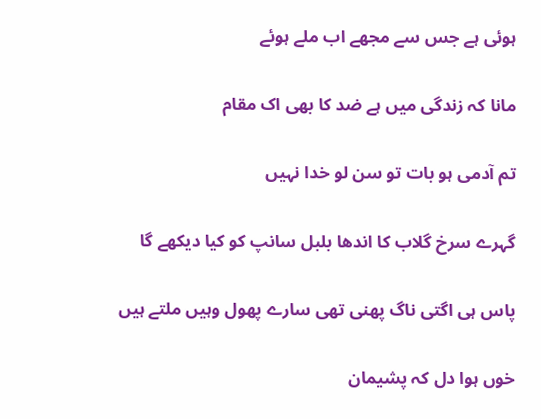ہوئی ہے جس سے مجھے اب ملے ہوئے

مانا کہ زندگی میں ہے ضد کا بھی اک مقام

تم آدمی ہو بات تو سن لو خدا نہیں

گہرے سرخ گلاب کا اندھا بلبل سانپ کو کیا دیکھے گا

پاس ہی اگتی ناگ پھنی تھی سارے پھول وہیں ملتے ہیں

خوں ہوا دل کہ پشیمان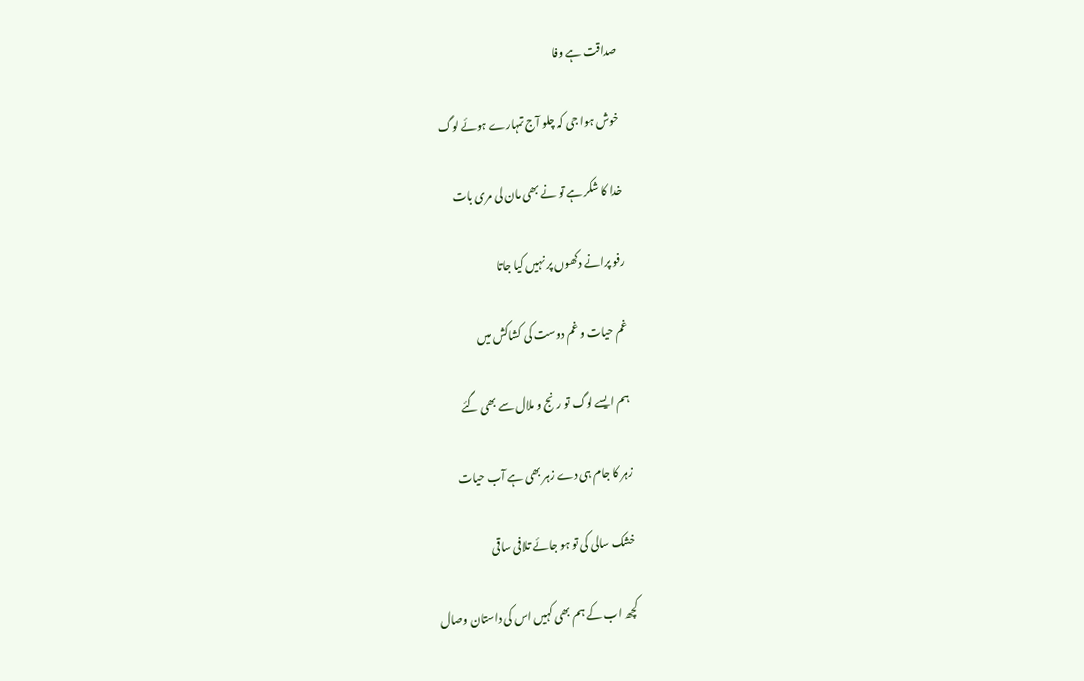صداقت ہے وفا

خوش ہوا جی کہ چلو آج تمہارے ہوئے لوگ

خدا کا شکر ہے تو نے بھی مان لی مری بات

رفو پرانے دکھوں پر نہیں کیا جاتا

غم حیات و غم دوست کی کشاکش میں

ہم ایسے لوگ تو رنج و ملال سے بھی گئے

زہر کا جام ہی دے زہر بھی ہے آب حیات

خشک سالی کی تو ہو جائے تلافی ساقی

کچھ اب کے ہم بھی کہیں اس کی داستان وصال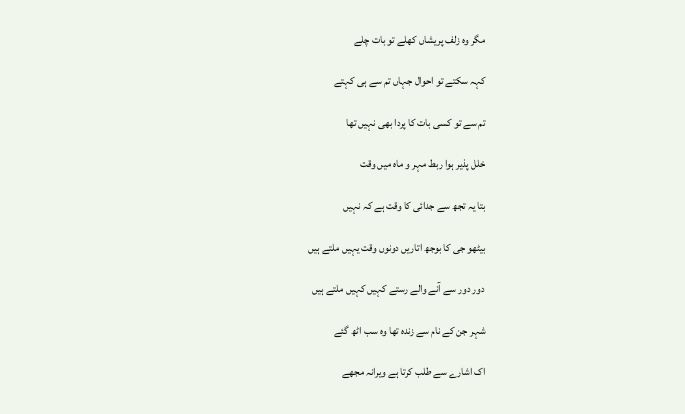مگر وہ زلف پریشاں کھلے تو بات چلے

کہہ سکتے تو احوال جہاں تم سے ہی کہتے

تم سے تو کسی بات کا پردا بھی نہیں تھا

خلل پذیر ہوا ربط مہر و ماہ میں وقت

بتا یہ تجھ سے جدائی کا وقت ہے کہ نہیں

بیٹھو جی کا بوجھ اتاریں دونوں وقت یہیں ملتے ہیں

دور دور سے آنے والے رستے کہیں کہیں ملتے ہیں

شہر جن کے نام سے زندہ تھا وہ سب اٹھ گئے

اک اشارے سے طلب کرتا ہے ویرانہ مجھے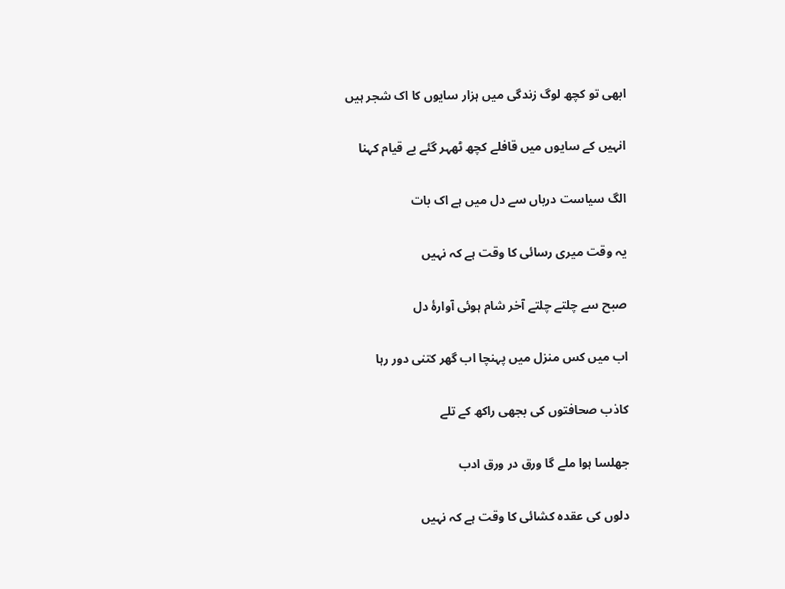ابھی تو کچھ لوگ زندگی میں ہزار سایوں کا اک شجر ہیں

انہیں کے سایوں میں قافلے کچھ ٹھہر گئے بے قیام کہنا

الگ سیاست درباں سے دل میں ہے اک بات

یہ وقت میری رسائی کا وقت ہے کہ نہیں

صبح سے چلتے چلتے آخر شام ہوئی آوارۂ دل

اب میں کس منزل میں پہنچا اب گھر کتنی دور رہا

کاذب صحافتوں کی بجھی راکھ کے تلے

جھلسا ہوا ملے گا ورق در ورق ادب

دلوں کی عقدہ کشائی کا وقت ہے کہ نہیں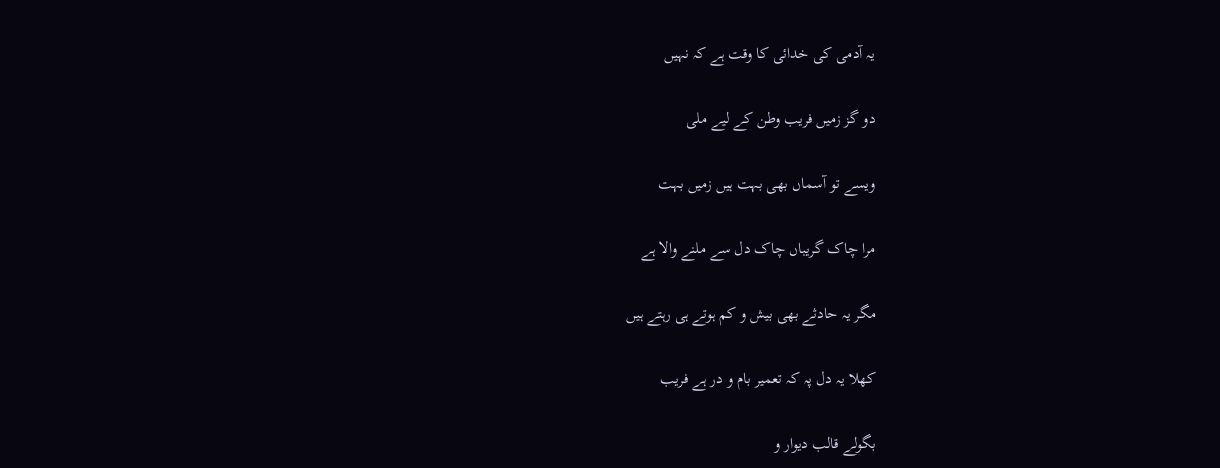یہ آدمی کی خدائی کا وقت ہے کہ نہیں

دو گز زمیں فریب وطن کے لیے ملی

ویسے تو آسماں بھی بہت ہیں زمیں بہت

مرا چاک گریباں چاک دل سے ملنے والا ہے

مگر یہ حادثے بھی بیش و کم ہوتے ہی رہتے ہیں

کھلا یہ دل پہ کہ تعمیر بام و در ہے فریب

بگولے قالب دیوار و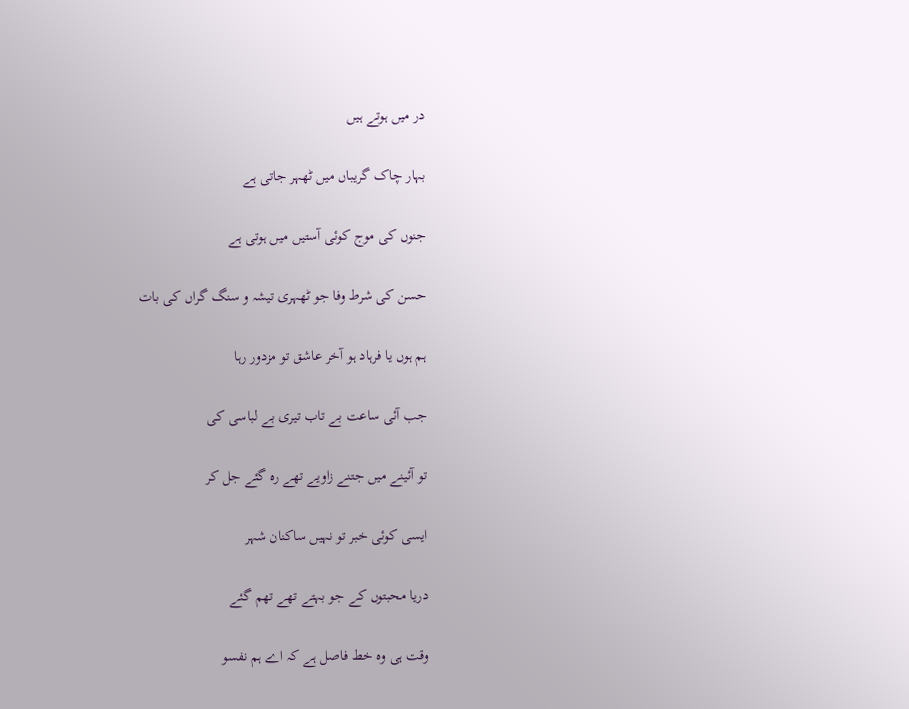در میں ہوتے ہیں

بہار چاک گریباں میں ٹھہر جاتی ہے

جنوں کی موج کوئی آستیں میں ہوتی ہے

حسن کی شرط وفا جو ٹھہری تیشہ و سنگ گراں کی بات

ہم ہوں یا فرہاد ہو آخر عاشق تو مزدور رہا

جب آئی ساعت بے تاب تیری بے لباسی کی

تو آئینے میں جتنے زاویے تھے رہ گئے جل کر

ایسی کوئی خبر تو نہیں ساکنان شہر

دریا محبتوں کے جو بہتے تھے تھم گئے

وقت ہی وہ خط فاصل ہے کہ اے ہم نفسو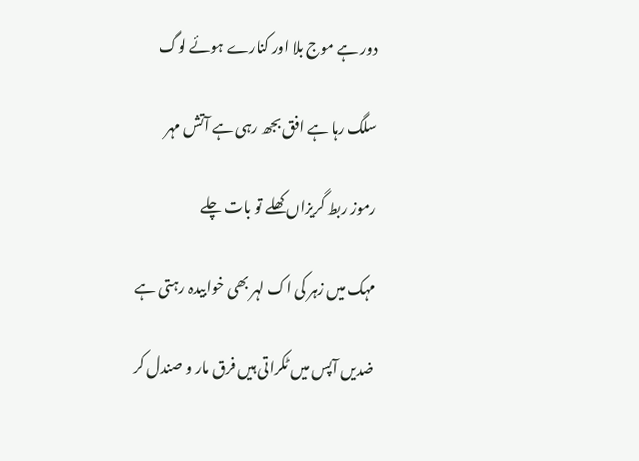دور ہے موج بلا اور کنارے ہوئے لوگ

سلگ رہا ہے افق بجھ رہی ہے آتش مہر

رموز ربط گریزاں کھلے تو بات چلے

مہک میں زہر کی اک لہر بھی خوابیدہ رہتی ہے

ضدیں آپس میں ٹکراتی ہیں فرق مار و صندل کر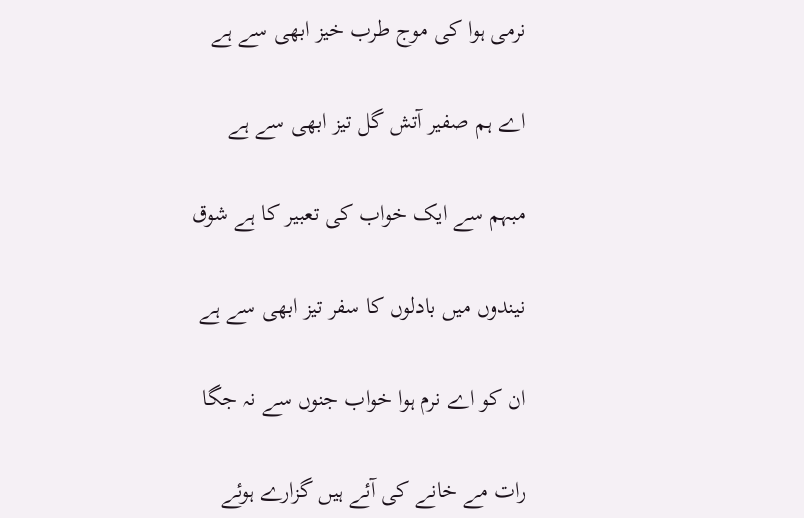نرمی ہوا کی موج طرب خیز ابھی سے ہے

اے ہم صفیر آتش گل تیز ابھی سے ہے

مبہم سے ایک خواب کی تعبیر کا ہے شوق

نیندوں میں بادلوں کا سفر تیز ابھی سے ہے

ان کو اے نرم ہوا خواب جنوں سے نہ جگا

رات مے خانے کی آئے ہیں گزارے ہوئے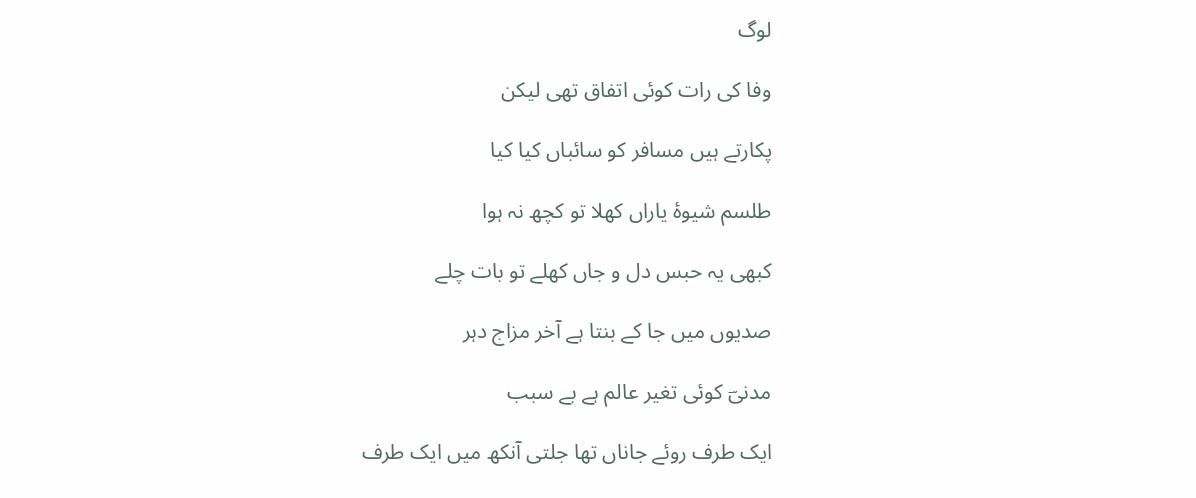لوگ

وفا کی رات کوئی اتفاق تھی لیکن

پکارتے ہیں مسافر کو سائباں کیا کیا

طلسم شیوۂ یاراں کھلا تو کچھ نہ ہوا

کبھی یہ حبس دل و جاں کھلے تو بات چلے

صدیوں میں جا کے بنتا ہے آخر مزاج دہر

مدنیؔ کوئی تغیر عالم ہے بے سبب

ایک طرف روئے جاناں تھا جلتی آنکھ میں ایک طرف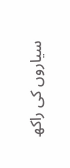سیاروں کی راکھ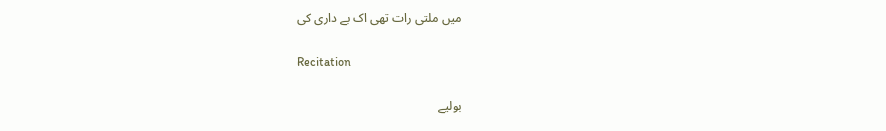میں ملتی رات تھی اک بے داری کی

Recitation

بولیے